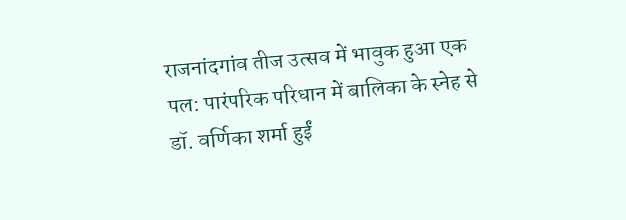राजनांदगांव तीज उत्सव में भावुक हुआ एक पल: पारंपरिक परिधान में बालिका के स्नेह से डॉ. वर्णिका शर्मा हुईं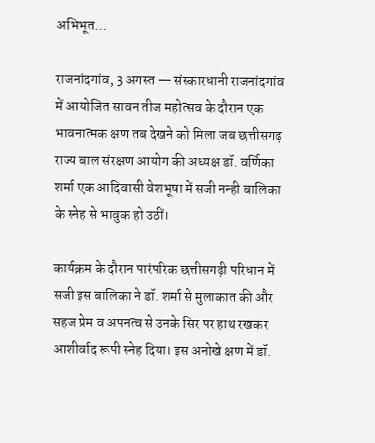अभिभूत…

राजनांदगांव, 3 अगस्त — संस्कारधानी राजनांदगांव में आयोजित सावन तीज महोत्सव के दौरान एक भावनात्मक क्षण तब देखने को मिला जब छत्तीसगढ़ राज्य बाल संरक्षण आयोग की अध्यक्ष डॉ. वर्णिका शर्मा एक आदिवासी वेशभूषा में सजी नन्ही बालिका के स्नेह से भावुक हो उठीं।

कार्यक्रम के दौरान पारंपरिक छत्तीसगढ़ी परिधान में सजी इस बालिका ने डॉ. शर्मा से मुलाकात की और सहज प्रेम व अपनत्व से उनके सिर पर हाथ रखकर आशीर्वाद रूपी स्नेह दिया। इस अनोखे क्षण में डॉ.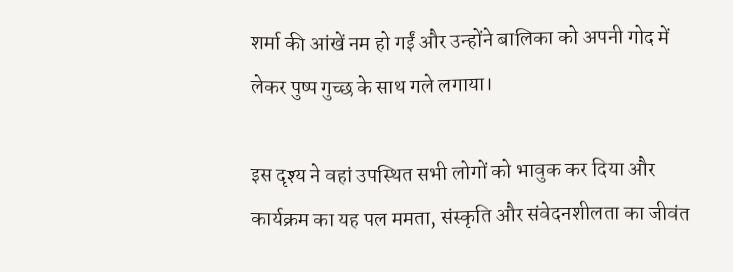शर्मा की आंखें नम हो गईं और उन्होंने बालिका को अपनी गोद में लेकर पुष्प गुच्छ के साथ गले लगाया।

इस दृश्य ने वहां उपस्थित सभी लोगों को भावुक कर दिया और कार्यक्रम का यह पल ममता, संस्कृति और संवेदनशीलता का जीवंत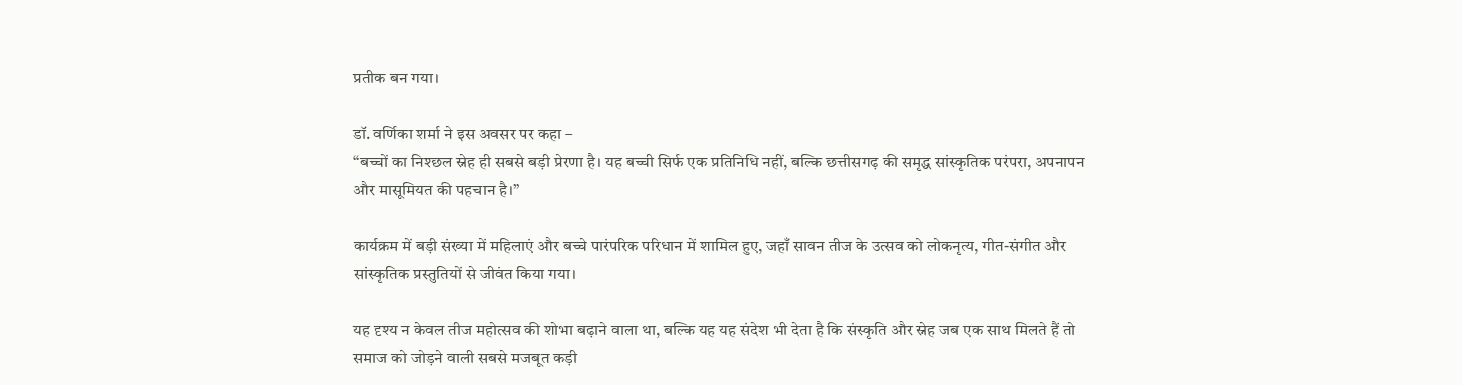प्रतीक बन गया।

डॉ. वर्णिका शर्मा ने इस अवसर पर कहा –
“बच्चों का निश्छल स्नेह ही सबसे बड़ी प्रेरणा है। यह बच्ची सिर्फ एक प्रतिनिधि नहीं, बल्कि छत्तीसगढ़ की समृद्ध सांस्कृतिक परंपरा, अपनापन और मासूमियत की पहचान है।”

कार्यक्रम में बड़ी संख्या में महिलाएं और बच्चे पारंपरिक परिधान में शामिल हुए, जहाँ सावन तीज के उत्सव को लोकनृत्य, गीत-संगीत और सांस्कृतिक प्रस्तुतियों से जीवंत किया गया।

यह दृश्य न केवल तीज महोत्सव की शोभा बढ़ाने वाला था, बल्कि यह यह संदेश भी देता है कि संस्कृति और स्नेह जब एक साथ मिलते हैं तो समाज को जोड़ने वाली सबसे मजबूत कड़ी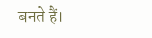बनते हैं।